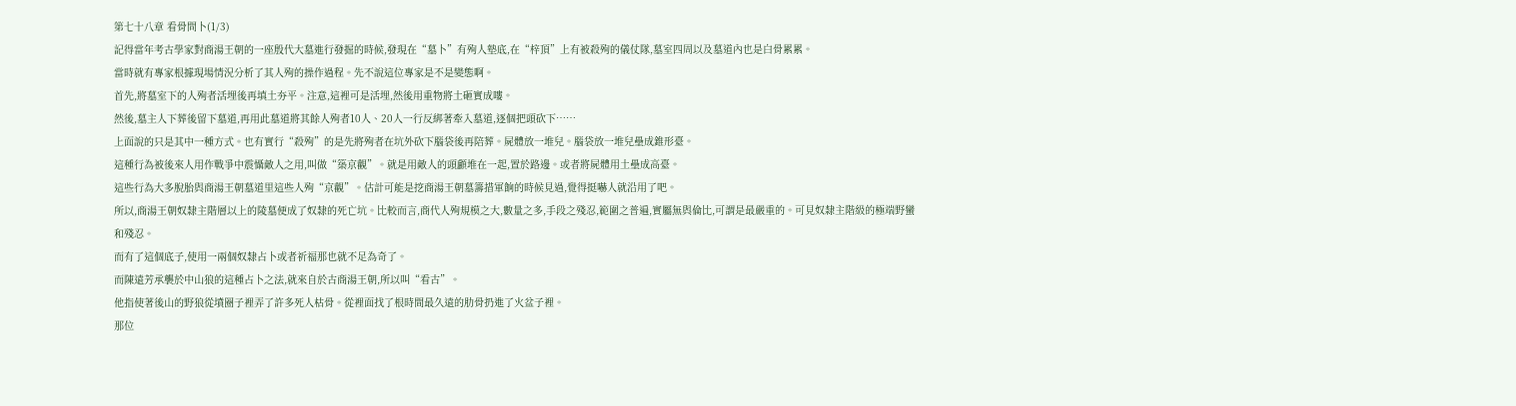第七十八章 看骨問卜(1/3)
記得當年考古學家對商湯王朝的一座殷代大墓進行發掘的時候,發現在“墓卜”有殉人墊底,在“梓頂”上有被殺殉的儀仗隊,墓室四周以及墓道內也是白骨累累。
當時就有專家根據現場情況分析了其人殉的操作過程。先不說這位專家是不是變態啊。
首先,將墓室下的人殉者活埋後再填土夯平。注意,這裡可是活埋,然後用重物將土砸實成嘍。
然後,墓主人下葬後留下墓道,再用此墓道將其餘人殉者10人、20人一行反綁著牽入墓道,逐個把頭砍下……
上面說的只是其中一種方式。也有實行“殺殉”的是先將殉者在坑外砍下腦袋後再陪葬。屍體放一堆兒。腦袋放一堆兒壘成錐形臺。
這種行為被後來人用作戰爭中震懾敵人之用,叫做“築京觀”。就是用敵人的頭顱堆在一起,置於路邊。或者將屍體用土壘成高臺。
這些行為大多脫胎與商湯王朝墓道里這些人殉“京觀”。估計可能是挖商湯王朝墓籌措軍餉的時候見過,覺得挺嚇人就沿用了吧。
所以,商湯王朝奴隸主階層以上的陵墓便成了奴隸的死亡坑。比較而言,商代人殉規模之大,數量之多,手段之殘忍,範圍之普遍,實屬無與倫比,可謂是最嚴重的。可見奴隸主階級的極端野蠻和殘忍。
而有了這個底子,使用一兩個奴隸占卜或者祈福那也就不足為奇了。
而陳遠芳承襲於中山狼的這種占卜之法,就來自於古商湯王朝,所以叫“看古”。
他指使著後山的野狼從墳圈子裡弄了許多死人枯骨。從裡面找了根時間最久遠的肋骨扔進了火盆子裡。
那位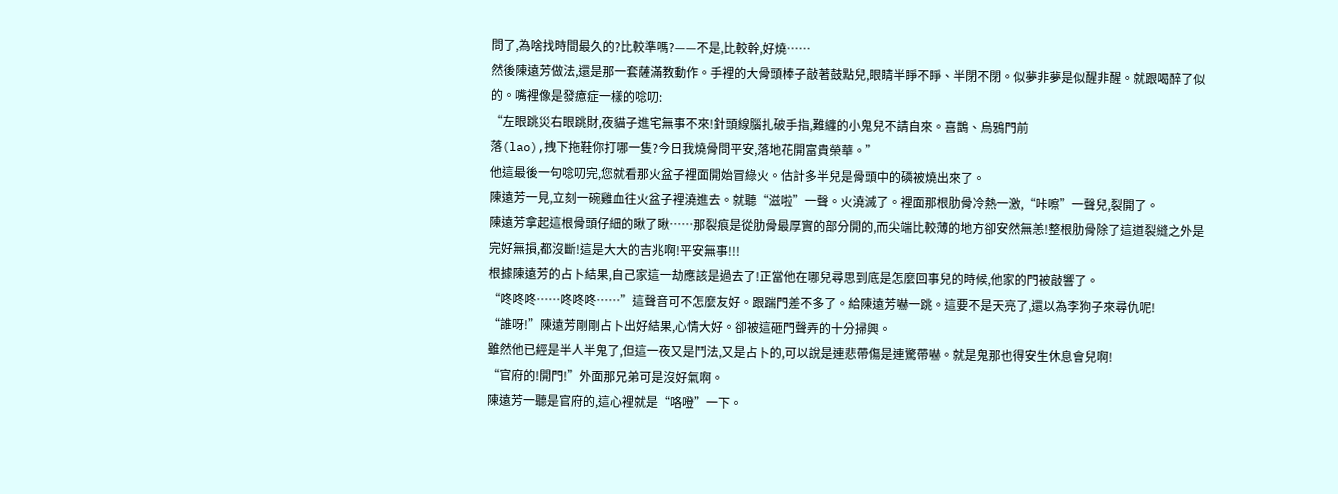問了,為啥找時間最久的?比較準嗎?——不是,比較幹,好燒……
然後陳遠芳做法,還是那一套薩滿教動作。手裡的大骨頭棒子敲著鼓點兒,眼睛半睜不睜、半閉不閉。似夢非夢是似醒非醒。就跟喝醉了似的。嘴裡像是發癔症一樣的唸叨:
“左眼跳災右眼跳財,夜貓子進宅無事不來!針頭線腦扎破手指,難纏的小鬼兒不請自來。喜鵲、烏鴉門前
落(lao),拽下拖鞋你打哪一隻?今日我燒骨問平安,落地花開富貴榮華。”
他這最後一句唸叨完,您就看那火盆子裡面開始冒綠火。估計多半兒是骨頭中的磷被燒出來了。
陳遠芳一見,立刻一碗雞血往火盆子裡澆進去。就聽“滋啦”一聲。火澆滅了。裡面那根肋骨冷熱一激,“咔嚓”一聲兒,裂開了。
陳遠芳拿起這根骨頭仔細的瞅了瞅……那裂痕是從肋骨最厚實的部分開的,而尖端比較薄的地方卻安然無恙!整根肋骨除了這道裂縫之外是完好無損,都沒斷!這是大大的吉兆啊!平安無事!!!
根據陳遠芳的占卜結果,自己家這一劫應該是過去了!正當他在哪兒尋思到底是怎麼回事兒的時候,他家的門被敲響了。
“咚咚咚……咚咚咚……”這聲音可不怎麼友好。跟踹門差不多了。給陳遠芳嚇一跳。這要不是天亮了,還以為李狗子來尋仇呢!
“誰呀!”陳遠芳剛剛占卜出好結果,心情大好。卻被這砸門聲弄的十分掃興。
雖然他已經是半人半鬼了,但這一夜又是鬥法,又是占卜的,可以說是連悲帶傷是連驚帶嚇。就是鬼那也得安生休息會兒啊!
“官府的!開門!”外面那兄弟可是沒好氣啊。
陳遠芳一聽是官府的,這心裡就是“咯噔”一下。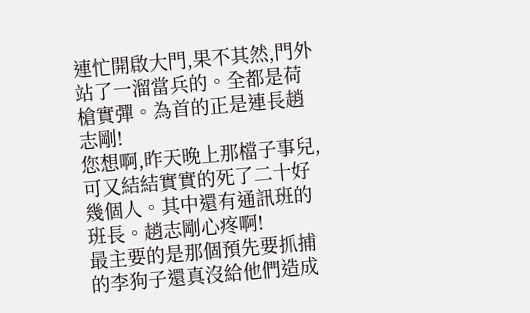連忙開啟大門,果不其然,門外站了一溜當兵的。全都是荷槍實彈。為首的正是連長趙志剛!
您想啊,昨天晚上那檔子事兒,可又結結實實的死了二十好幾個人。其中還有通訊班的班長。趙志剛心疼啊!
最主要的是那個預先要抓捕的李狗子還真沒給他們造成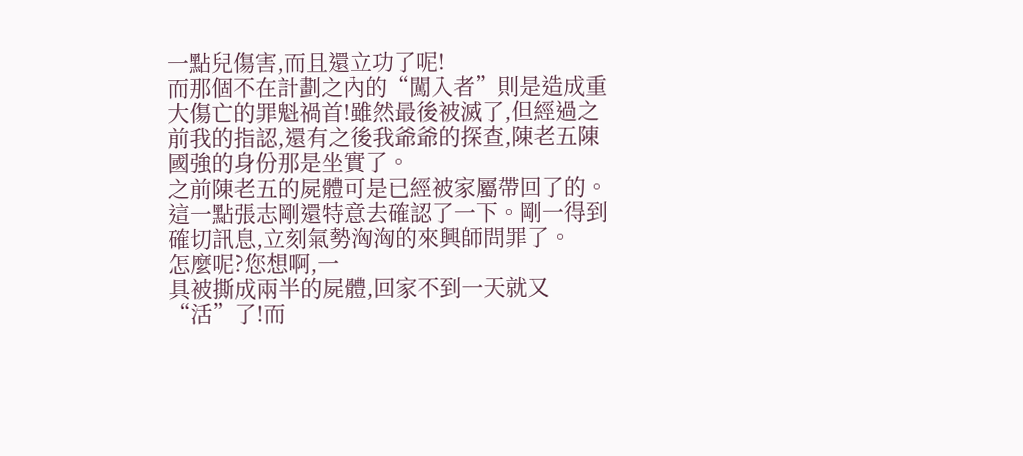一點兒傷害,而且還立功了呢!
而那個不在計劃之內的“闖入者”則是造成重大傷亡的罪魁禍首!雖然最後被滅了,但經過之前我的指認,還有之後我爺爺的探查,陳老五陳國強的身份那是坐實了。
之前陳老五的屍體可是已經被家屬帶回了的。這一點張志剛還特意去確認了一下。剛一得到確切訊息,立刻氣勢洶洶的來興師問罪了。
怎麼呢?您想啊,一
具被撕成兩半的屍體,回家不到一天就又“活”了!而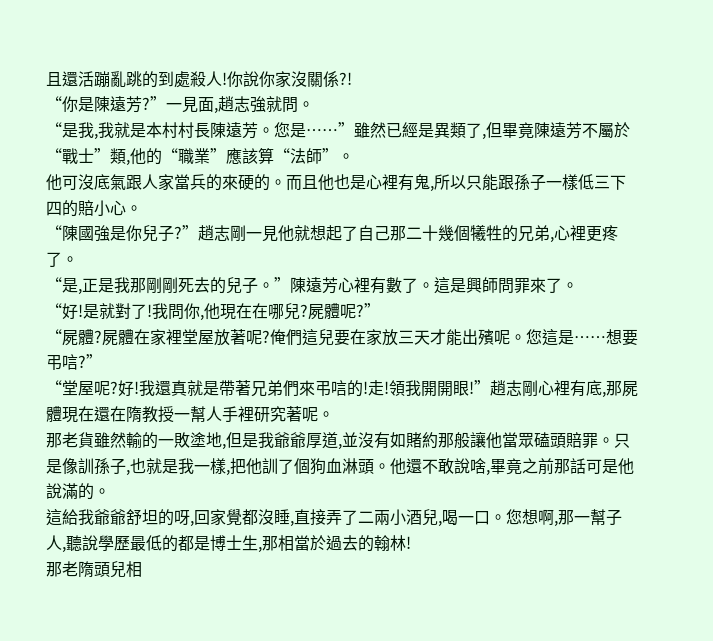且還活蹦亂跳的到處殺人!你說你家沒關係?!
“你是陳遠芳?”一見面,趙志強就問。
“是我,我就是本村村長陳遠芳。您是……”雖然已經是異類了,但畢竟陳遠芳不屬於“戰士”類,他的“職業”應該算“法師”。
他可沒底氣跟人家當兵的來硬的。而且他也是心裡有鬼,所以只能跟孫子一樣低三下四的賠小心。
“陳國強是你兒子?”趙志剛一見他就想起了自己那二十幾個犧牲的兄弟,心裡更疼了。
“是,正是我那剛剛死去的兒子。”陳遠芳心裡有數了。這是興師問罪來了。
“好!是就對了!我問你,他現在在哪兒?屍體呢?”
“屍體?屍體在家裡堂屋放著呢?俺們這兒要在家放三天才能出殯呢。您這是……想要弔唁?”
“堂屋呢?好!我還真就是帶著兄弟們來弔唁的!走!領我開開眼!”趙志剛心裡有底,那屍體現在還在隋教授一幫人手裡研究著呢。
那老貨雖然輸的一敗塗地,但是我爺爺厚道,並沒有如賭約那般讓他當眾磕頭賠罪。只是像訓孫子,也就是我一樣,把他訓了個狗血淋頭。他還不敢說啥,畢竟之前那話可是他說滿的。
這給我爺爺舒坦的呀,回家覺都沒睡,直接弄了二兩小酒兒,喝一口。您想啊,那一幫子人,聽說學歷最低的都是博士生,那相當於過去的翰林!
那老隋頭兒相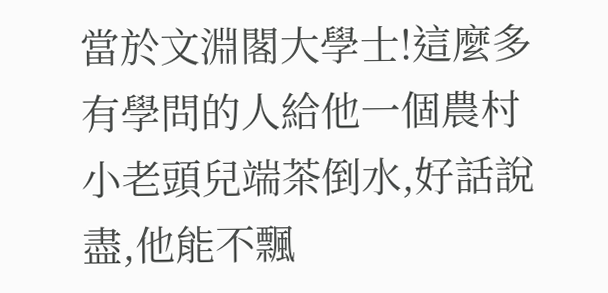當於文淵閣大學士!這麼多有學問的人給他一個農村小老頭兒端茶倒水,好話說盡,他能不飄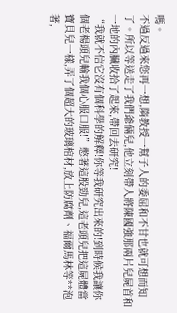嗎。
不過反過來您再一想,隋教授一幫子人的委屈和不甘也就可想而知了。所以等送走了我們爺倆兒,他立刻帶人將陳國強那兩片兒屍首和一地的內臟收拾了起來,帶回去研究!
“我就不信它沒有個科學的解釋!你等我研究出來的!到時候我讓你個老楊頭兒輸我個心服口服!”憋著這股勁兒,這老頭兒把這屍體當寶貝兒一樣,弄了個超大的玻璃棺材,放上防腐劑、福爾馬林等**泡著,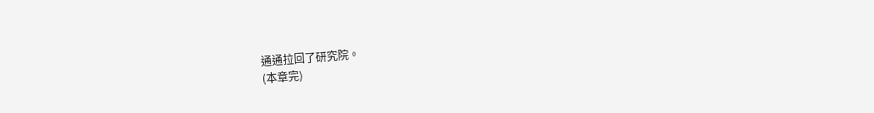通通拉回了研究院。
(本章完)